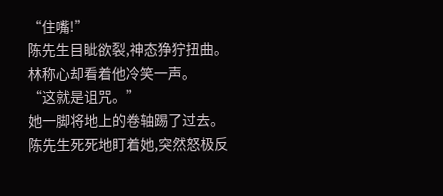“住嘴!”
陈先生目眦欲裂,神态狰狞扭曲。
林称心却看着他冷笑一声。
“这就是诅咒。”
她一脚将地上的卷轴踢了过去。
陈先生死死地盯着她,突然怒极反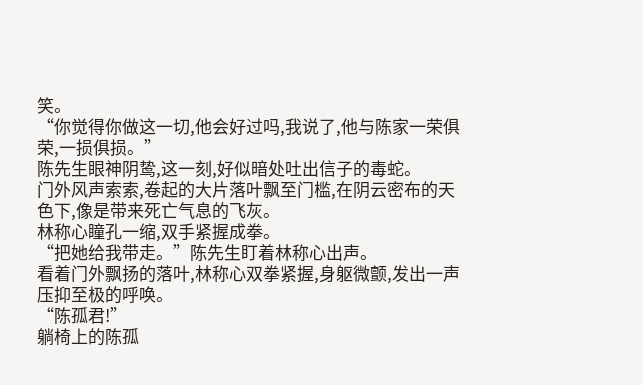笑。
“你觉得你做这一切,他会好过吗,我说了,他与陈家一荣俱荣,一损俱损。”
陈先生眼神阴鸷,这一刻,好似暗处吐出信子的毒蛇。
门外风声索索,卷起的大片落叶飘至门槛,在阴云密布的天色下,像是带来死亡气息的飞灰。
林称心瞳孔一缩,双手紧握成拳。
“把她给我带走。”陈先生盯着林称心出声。
看着门外飘扬的落叶,林称心双拳紧握,身躯微颤,发出一声压抑至极的呼唤。
“陈孤君!”
躺椅上的陈孤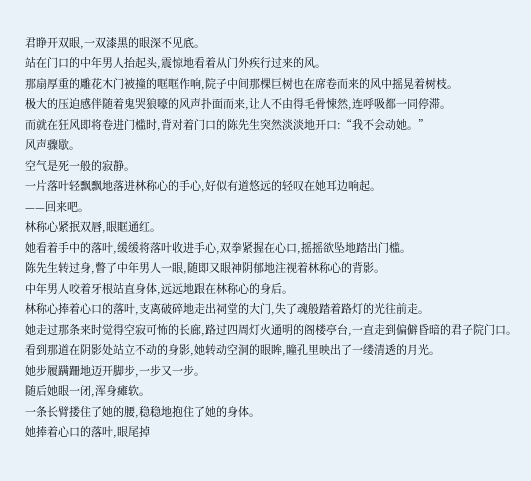君睁开双眼,一双漆黑的眼深不见底。
站在门口的中年男人抬起头,震惊地看着从门外疾行过来的风。
那扇厚重的雕花木门被撞的哐哐作响,院子中间那棵巨树也在席卷而来的风中摇晃着树枝。
极大的压迫感伴随着鬼哭狼嚎的风声扑面而来,让人不由得毛骨悚然,连呼吸都一同停滞。
而就在狂风即将卷进门槛时,背对着门口的陈先生突然淡淡地开口:“我不会动她。”
风声骤歇。
空气是死一般的寂静。
一片落叶轻飘飘地落进林称心的手心,好似有道悠远的轻叹在她耳边响起。
——回来吧。
林称心紧抿双唇,眼眶通红。
她看着手中的落叶,缓缓将落叶收进手心,双拳紧握在心口,摇摇欲坠地踏出门槛。
陈先生转过身,瞥了中年男人一眼,随即又眼神阴郁地注视着林称心的背影。
中年男人咬着牙根站直身体,远远地跟在林称心的身后。
林称心捧着心口的落叶,支离破碎地走出祠堂的大门,失了魂般踏着路灯的光往前走。
她走过那条来时觉得空寂可怖的长廊,路过四周灯火通明的阁楼亭台,一直走到偏僻昏暗的君子院门口。
看到那道在阴影处站立不动的身影,她转动空洞的眼眸,瞳孔里映出了一缕清透的月光。
她步履蹒跚地迈开脚步,一步又一步。
随后她眼一闭,浑身瘫软。
一条长臂搂住了她的腰,稳稳地抱住了她的身体。
她捧着心口的落叶,眼尾掉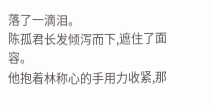落了一滴泪。
陈孤君长发倾泻而下,遮住了面容。
他抱着林称心的手用力收紧,那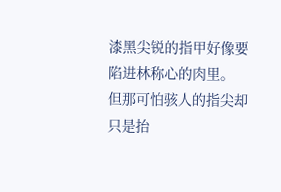漆黑尖锐的指甲好像要陷进林称心的肉里。
但那可怕骇人的指尖却只是抬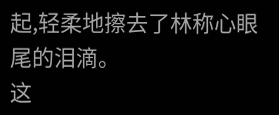起,轻柔地擦去了林称心眼尾的泪滴。
这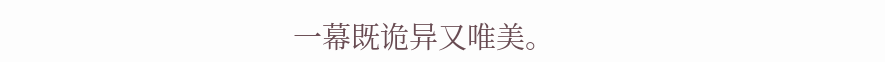一幕既诡异又唯美。